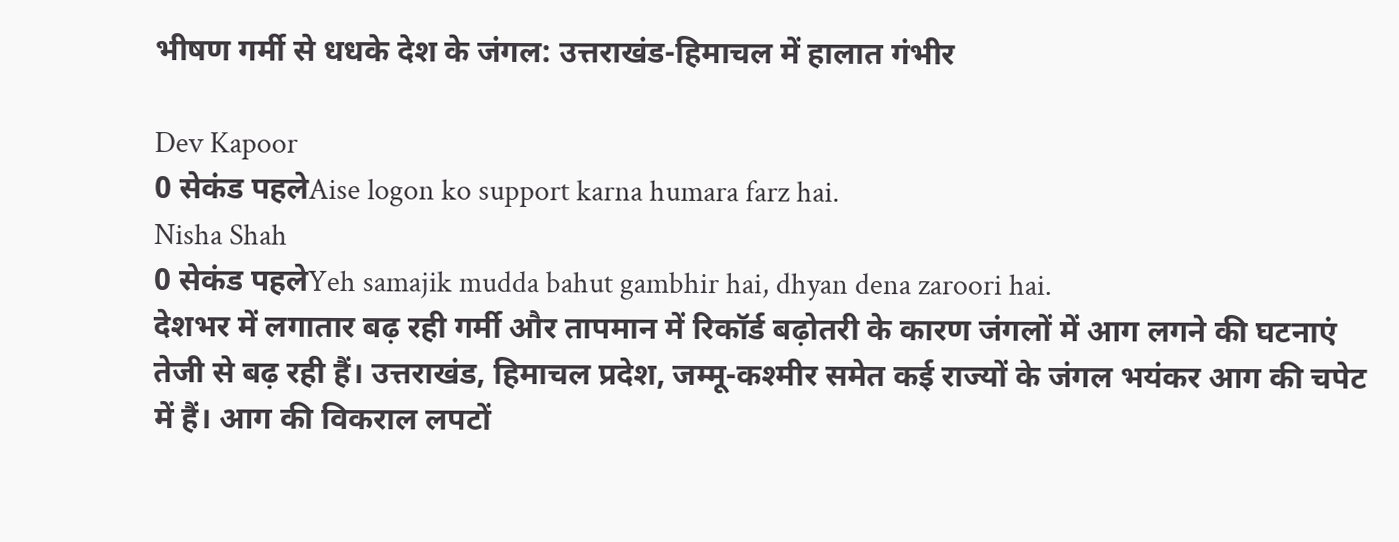भीषण गर्मी से धधके देश के जंगल: उत्तराखंड-हिमाचल में हालात गंभीर

Dev Kapoor
0 सेकंड पहलेAise logon ko support karna humara farz hai.
Nisha Shah
0 सेकंड पहलेYeh samajik mudda bahut gambhir hai, dhyan dena zaroori hai.
देशभर में लगातार बढ़ रही गर्मी और तापमान में रिकॉर्ड बढ़ोतरी के कारण जंगलों में आग लगने की घटनाएं तेजी से बढ़ रही हैं। उत्तराखंड, हिमाचल प्रदेश, जम्मू-कश्मीर समेत कई राज्यों के जंगल भयंकर आग की चपेट में हैं। आग की विकराल लपटों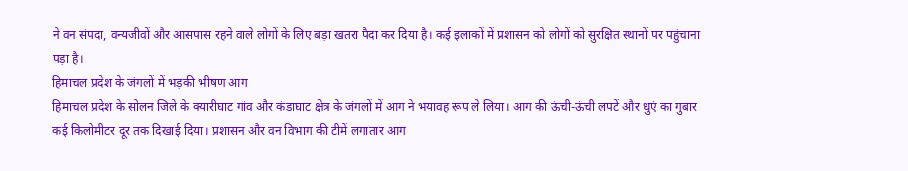ने वन संपदा, वन्यजीवों और आसपास रहने वाले लोगों के लिए बड़ा खतरा पैदा कर दिया है। कई इलाकों में प्रशासन को लोगों को सुरक्षित स्थानों पर पहुंचाना पड़ा है।
हिमाचल प्रदेश के जंगलों में भड़की भीषण आग
हिमाचल प्रदेश के सोलन जिले के क्यारीघाट गांव और कंडाघाट क्षेत्र के जंगलों में आग ने भयावह रूप ले लिया। आग की ऊंची-ऊंची लपटें और धुएं का गुबार कई किलोमीटर दूर तक दिखाई दिया। प्रशासन और वन विभाग की टीमें लगातार आग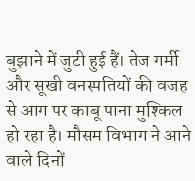बुझाने में जुटी हुई हैं। तेज गर्मी और सूखी वनस्पतियों की वजह से आग पर काबू पाना मुश्किल हो रहा है। मौसम विभाग ने आने वाले दिनों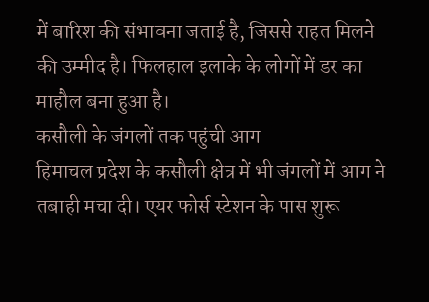में बारिश की संभावना जताई है, जिससे राहत मिलने की उम्मीद है। फिलहाल इलाके के लोगों में डर का माहौल बना हुआ है।
कसौली के जंगलों तक पहुंची आग
हिमाचल प्रदेश के कसौली क्षेत्र में भी जंगलों में आग ने तबाही मचा दी। एयर फोर्स स्टेशन के पास शुरू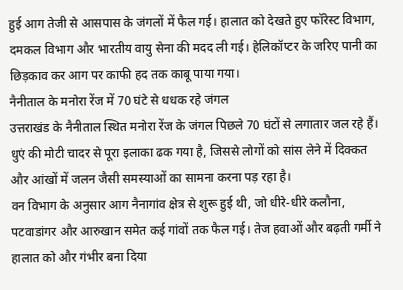हुई आग तेजी से आसपास के जंगलों में फैल गई। हालात को देखते हुए फॉरेस्ट विभाग, दमकल विभाग और भारतीय वायु सेना की मदद ली गई। हेलिकॉप्टर के जरिए पानी का छिड़काव कर आग पर काफी हद तक काबू पाया गया।
नैनीताल के मनोरा रेंज में 70 घंटे से धधक रहे जंगल
उत्तराखंड के नैनीताल स्थित मनोरा रेंज के जंगल पिछले 70 घंटों से लगातार जल रहे हैं। धुएं की मोटी चादर से पूरा इलाका ढक गया है, जिससे लोगों को सांस लेने में दिक्कत और आंखों में जलन जैसी समस्याओं का सामना करना पड़ रहा है।
वन विभाग के अनुसार आग नैनागांव क्षेत्र से शुरू हुई थी, जो धीरे-धीरे कलौना, पटवाडांगर और आरुखान समेत कई गांवों तक फैल गई। तेज हवाओं और बढ़ती गर्मी ने हालात को और गंभीर बना दिया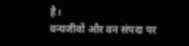है।
वन्यजीवों और वन संपदा पर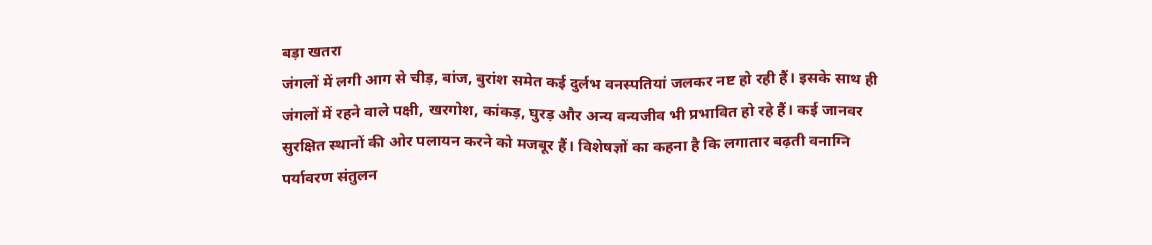बड़ा खतरा
जंगलों में लगी आग से चीड़, बांज, बुरांश समेत कई दुर्लभ वनस्पतियां जलकर नष्ट हो रही हैं। इसके साथ ही जंगलों में रहने वाले पक्षी, खरगोश, कांकड़, घुरड़ और अन्य वन्यजीव भी प्रभावित हो रहे हैं। कई जानवर सुरक्षित स्थानों की ओर पलायन करने को मजबूर हैं। विशेषज्ञों का कहना है कि लगातार बढ़ती वनाग्नि पर्यावरण संतुलन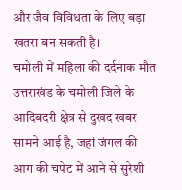और जैव विविधता के लिए बड़ा खतरा बन सकती है।
चमोली में महिला की दर्दनाक मौत
उत्तराखंड के चमोली जिले के आदिबदरी क्षेत्र से दुखद खबर सामने आई है, जहां जंगल की आग की चपेट में आने से सुरेशी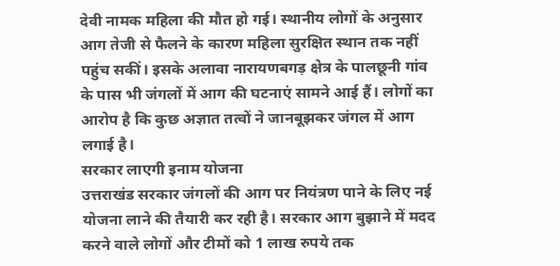देवी नामक महिला की मौत हो गई। स्थानीय लोगों के अनुसार आग तेजी से फैलने के कारण महिला सुरक्षित स्थान तक नहीं पहुंच सकीं। इसके अलावा नारायणबगड़ क्षेत्र के पालछूनी गांव के पास भी जंगलों में आग की घटनाएं सामने आई हैं। लोगों का आरोप है कि कुछ अज्ञात तत्वों ने जानबूझकर जंगल में आग लगाई है।
सरकार लाएगी इनाम योजना
उत्तराखंड सरकार जंगलों की आग पर नियंत्रण पाने के लिए नई योजना लाने की तैयारी कर रही है। सरकार आग बुझाने में मदद करने वाले लोगों और टीमों को 1 लाख रुपये तक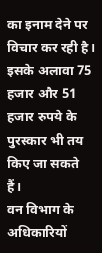का इनाम देने पर विचार कर रही है। इसके अलावा 75 हजार और 51 हजार रुपये के पुरस्कार भी तय किए जा सकते हैं।
वन विभाग के अधिकारियों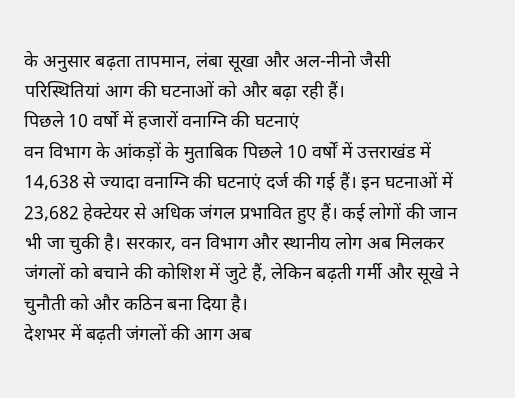के अनुसार बढ़ता तापमान, लंबा सूखा और अल-नीनो जैसी परिस्थितियां आग की घटनाओं को और बढ़ा रही हैं।
पिछले 10 वर्षों में हजारों वनाग्नि की घटनाएं
वन विभाग के आंकड़ों के मुताबिक पिछले 10 वर्षों में उत्तराखंड में 14,638 से ज्यादा वनाग्नि की घटनाएं दर्ज की गई हैं। इन घटनाओं में 23,682 हेक्टेयर से अधिक जंगल प्रभावित हुए हैं। कई लोगों की जान भी जा चुकी है। सरकार, वन विभाग और स्थानीय लोग अब मिलकर जंगलों को बचाने की कोशिश में जुटे हैं, लेकिन बढ़ती गर्मी और सूखे ने चुनौती को और कठिन बना दिया है।
देशभर में बढ़ती जंगलों की आग अब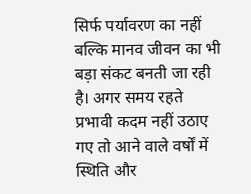सिर्फ पर्यावरण का नहीं बल्कि मानव जीवन का भी बड़ा संकट बनती जा रही है। अगर समय रहते प्रभावी कदम नहीं उठाए गए तो आने वाले वर्षों में स्थिति और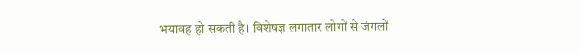भयावह हो सकती है। विशेषज्ञ लगातार लोगों से जंगलों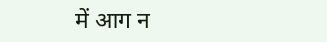में आग न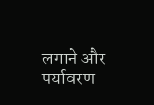लगाने और पर्यावरण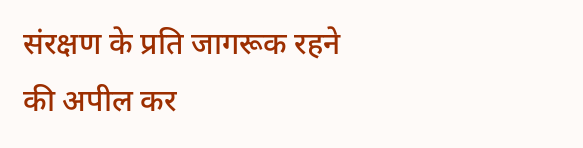संरक्षण के प्रति जागरूक रहने की अपील कर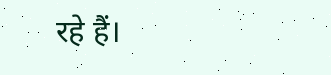रहे हैं।